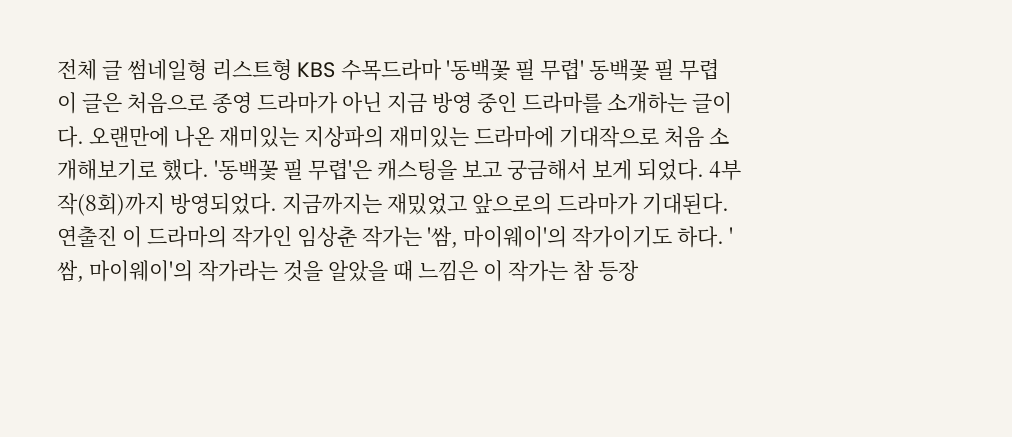전체 글 썸네일형 리스트형 KBS 수목드라마 '동백꽃 필 무렵' 동백꽃 필 무렵 이 글은 처음으로 종영 드라마가 아닌 지금 방영 중인 드라마를 소개하는 글이다. 오랜만에 나온 재미있는 지상파의 재미있는 드라마에 기대작으로 처음 소개해보기로 했다. '동백꽃 필 무렵'은 캐스팅을 보고 궁금해서 보게 되었다. 4부작(8회)까지 방영되었다. 지금까지는 재밌었고 앞으로의 드라마가 기대된다. 연출진 이 드라마의 작가인 임상춘 작가는 '쌈, 마이웨이'의 작가이기도 하다. '쌈, 마이웨이'의 작가라는 것을 알았을 때 느낌은 이 작가는 참 등장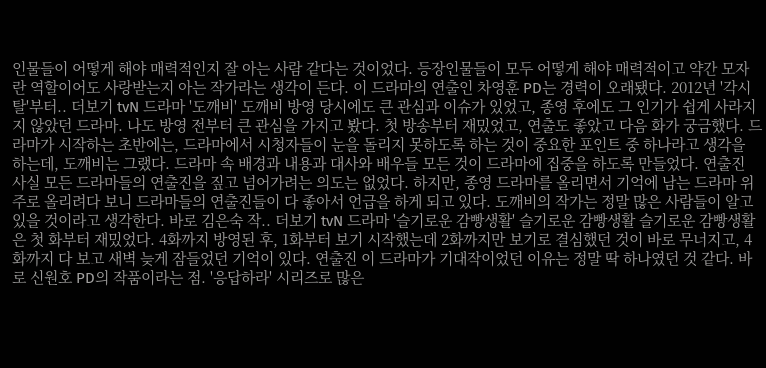인물들이 어떻게 해야 매력적인지 잘 아는 사람 같다는 것이었다. 등장인물들이 모두 어떻게 해야 매력적이고 약간 모자란 역할이어도 사랑받는지 아는 작가라는 생각이 든다. 이 드라마의 연출인 차영훈 PD는 경력이 오래됐다. 2012년 '각시탈'부터.. 더보기 tvN 드라마 '도깨비' 도깨비 방영 당시에도 큰 관심과 이슈가 있었고, 종영 후에도 그 인기가 쉽게 사라지지 않았던 드라마. 나도 방영 전부터 큰 관심을 가지고 봤다. 첫 방송부터 재밌었고, 연출도 좋았고 다음 화가 궁금했다. 드라마가 시작하는 초반에는, 드라마에서 시청자들이 눈을 돌리지 못하도록 하는 것이 중요한 포인트 중 하나라고 생각을 하는데, 도깨비는 그랬다. 드라마 속 배경과 내용과 대사와 배우들 모든 것이 드라마에 집중을 하도록 만들었다. 연출진 사실 모든 드라마들의 연출진을 짚고 넘어가려는 의도는 없었다. 하지만, 종영 드라마를 올리면서 기억에 남는 드라마 위주로 올리려다 보니 드라마들의 연출진들이 다 좋아서 언급을 하게 되고 있다. 도깨비의 작가는 정말 많은 사람들이 알고 있을 것이라고 생각한다. 바로 김은숙 작.. 더보기 tvN 드라마 '슬기로운 감빵생활' 슬기로운 감빵생활 슬기로운 감빵생활은 첫 화부터 재밌었다. 4화까지 방영된 후, 1화부터 보기 시작했는데 2화까지만 보기로 결심했던 것이 바로 무너지고, 4화까지 다 보고 새벽 늦게 잠들었던 기억이 있다. 연출진 이 드라마가 기대작이었던 이유는 정말 딱 하나였던 것 같다. 바로 신원호 PD의 작품이라는 점. '응답하라' 시리즈로 많은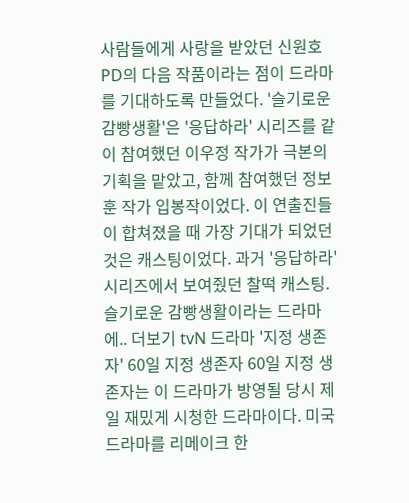사람들에게 사랑을 받았던 신원호 PD의 다음 작품이라는 점이 드라마를 기대하도록 만들었다. '슬기로운 감빵생활'은 '응답하라' 시리즈를 같이 참여했던 이우정 작가가 극본의 기획을 맡았고, 함께 참여했던 정보훈 작가 입봉작이었다. 이 연출진들이 합쳐졌을 때 가장 기대가 되었던 것은 캐스팅이었다. 과거 '응답하라'시리즈에서 보여줬던 찰떡 캐스팅. 슬기로운 감빵생활이라는 드라마에.. 더보기 tvN 드라마 '지정 생존자' 60일 지정 생존자 60일 지정 생존자는 이 드라마가 방영될 당시 제일 재밌게 시청한 드라마이다. 미국 드라마를 리메이크 한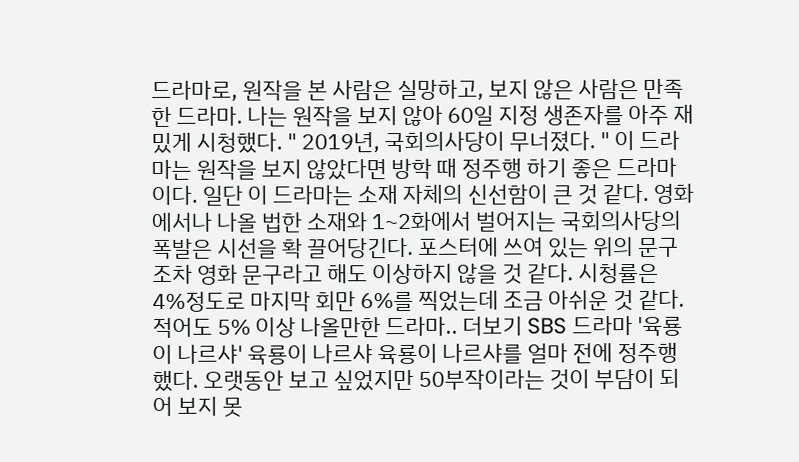드라마로, 원작을 본 사람은 실망하고, 보지 않은 사람은 만족한 드라마. 나는 원작을 보지 않아 60일 지정 생존자를 아주 재밌게 시청했다. " 2019년, 국회의사당이 무너졌다. " 이 드라마는 원작을 보지 않았다면 방학 때 정주행 하기 좋은 드라마이다. 일단 이 드라마는 소재 자체의 신선함이 큰 것 같다. 영화에서나 나올 법한 소재와 1~2화에서 벌어지는 국회의사당의 폭발은 시선을 확 끌어당긴다. 포스터에 쓰여 있는 위의 문구조차 영화 문구라고 해도 이상하지 않을 것 같다. 시청률은 4%정도로 마지막 회만 6%를 찍었는데 조금 아쉬운 것 같다. 적어도 5% 이상 나올만한 드라마.. 더보기 SBS 드라마 '육룡이 나르샤' 육룡이 나르샤 육룡이 나르샤를 얼마 전에 정주행 했다. 오랫동안 보고 싶었지만 50부작이라는 것이 부담이 되어 보지 못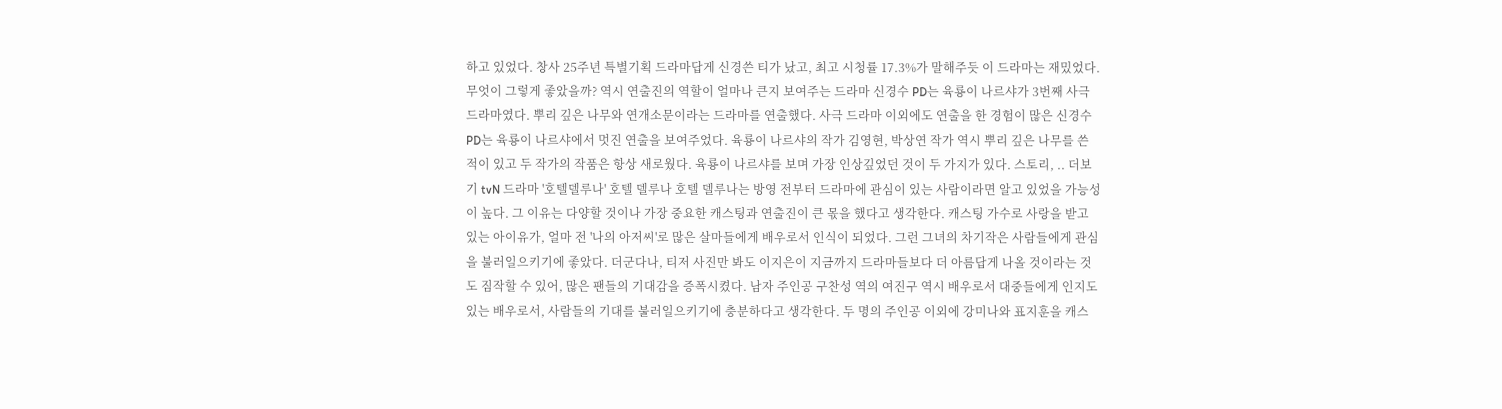하고 있었다. 창사 25주년 특별기획 드라마답게 신경쓴 티가 났고, 최고 시청률 17.3%가 말해주듯 이 드라마는 재밌었다. 무엇이 그렇게 좋았을까? 역시 연출진의 역할이 얼마나 큰지 보여주는 드라마 신경수 PD는 육룡이 나르샤가 3번째 사극 드라마였다. 뿌리 깊은 나무와 연개소문이라는 드라마를 연출했다. 사극 드라마 이외에도 연출을 한 경험이 많은 신경수 PD는 육룡이 나르샤에서 멋진 연출을 보여주었다. 육룡이 나르샤의 작가 김영현, 박상연 작가 역시 뿌리 깊은 나무를 쓴 적이 있고 두 작가의 작품은 항상 새로웠다. 육룡이 나르샤를 보며 가장 인상깊었던 것이 두 가지가 있다. 스토리, .. 더보기 tvN 드라마 '호텔델루나' 호텔 델루나 호텔 델루나는 방영 전부터 드라마에 관심이 있는 사람이라면 알고 있었을 가능성이 높다. 그 이유는 다양할 것이나 가장 중요한 캐스팅과 연출진이 큰 몫을 했다고 생각한다. 캐스팅 가수로 사랑을 받고 있는 아이유가, 얼마 전 '나의 아저씨'로 많은 살마들에게 배우로서 인식이 되었다. 그런 그녀의 차기작은 사람들에게 관심을 불러일으키기에 좋았다. 더군다나, 티저 사진만 봐도 이지은이 지금까지 드라마들보다 더 아름답게 나올 것이라는 것도 짐작할 수 있어, 많은 팬들의 기대감을 증폭시켰다. 남자 주인공 구찬성 역의 여진구 역시 배우로서 대중들에게 인지도 있는 배우로서, 사람들의 기대를 불러일으키기에 충분하다고 생각한다. 두 명의 주인공 이외에 강미나와 표지훈을 캐스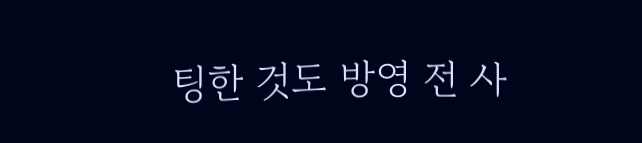팅한 것도 방영 전 사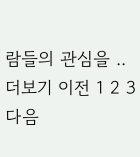람들의 관심을 .. 더보기 이전 1 2 3 다음